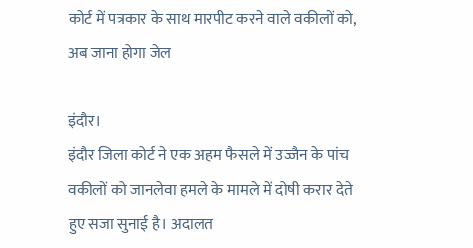कोर्ट में पत्रकार के साथ मारपीट करने वाले वकीलों को, अब जाना होगा जेल

इंदौर।
इंदौर जिला कोर्ट ने एक अहम फैसले में उज्जैन के पांच वकीलों को जानलेवा हमले के मामले में दोषी करार देते हुए सजा सुनाई है। अदालत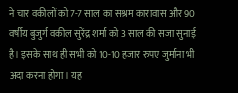ने चार वकीलों को 7-7 साल का सश्रम कारावास और 90 वर्षीय बुजुर्ग वकील सुरेंद्र शर्मा को 3 साल की सजा सुनाई है। इसके साथ ही सभी को 10-10 हजार रुपए जुर्माना भी अदा करना होगा। यह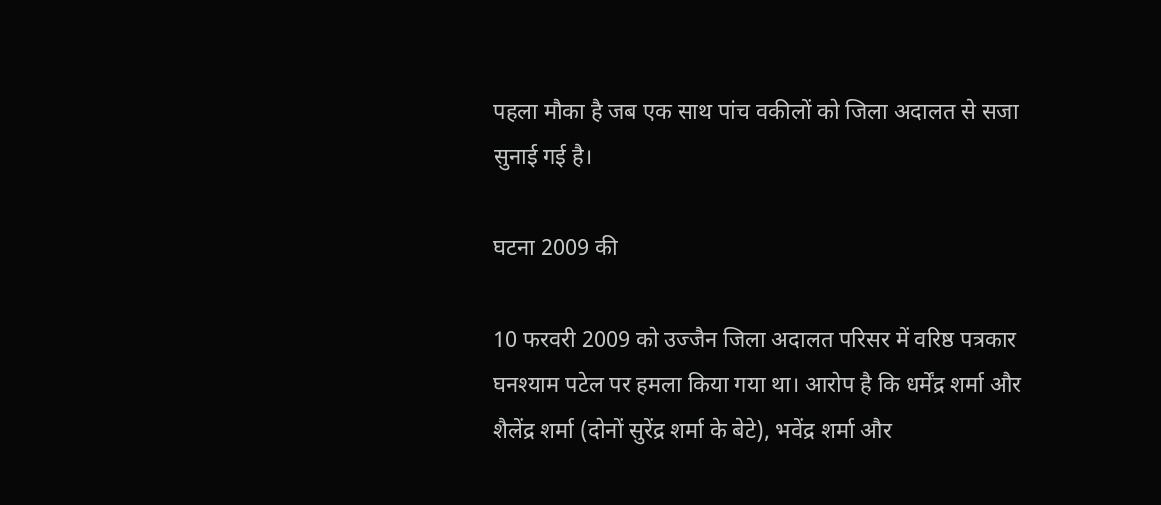पहला मौका है जब एक साथ पांच वकीलों को जिला अदालत से सजा सुनाई गई है।

घटना 2009 की

10 फरवरी 2009 को उज्जैन जिला अदालत परिसर में वरिष्ठ पत्रकार घनश्याम पटेल पर हमला किया गया था। आरोप है कि धर्मेंद्र शर्मा और शैलेंद्र शर्मा (दोनों सुरेंद्र शर्मा के बेटे), भवेंद्र शर्मा और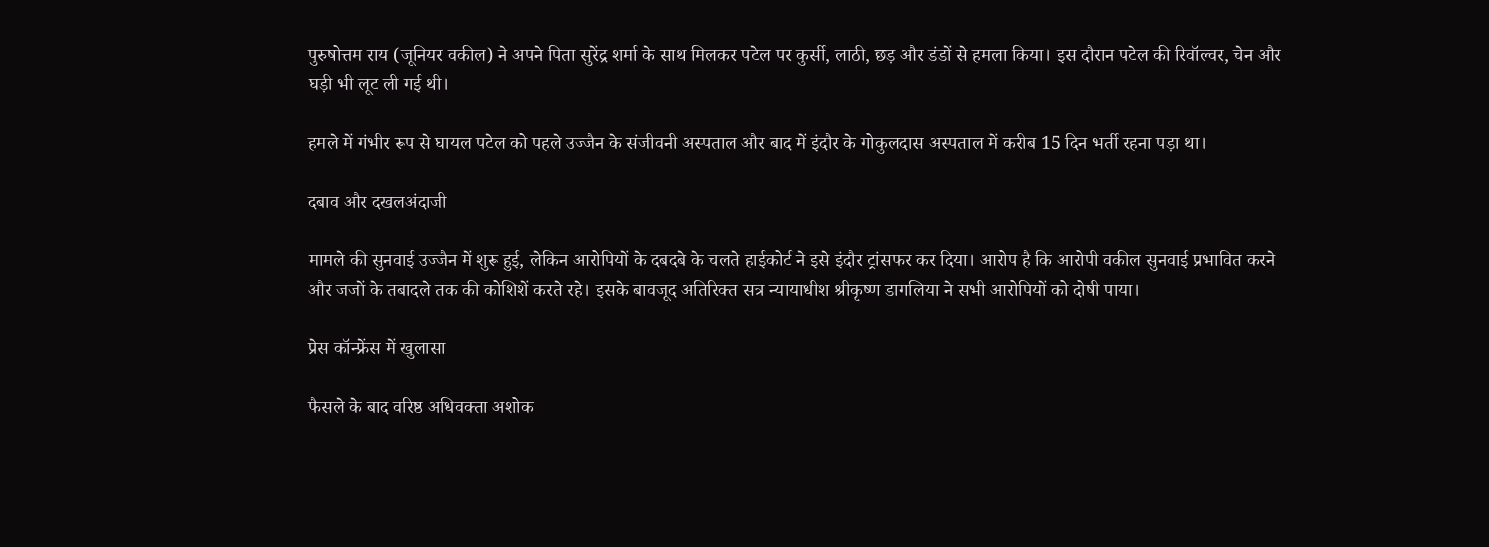पुरुषोत्तम राय (जूनियर वकील) ने अपने पिता सुरेंद्र शर्मा के साथ मिलकर पटेल पर कुर्सी, लाठी, छड़ और डंडों से हमला किया। इस दौरान पटेल की रिवॉल्वर, चेन और घड़ी भी लूट ली गई थी।

हमले में गंभीर रूप से घायल पटेल को पहले उज्जैन के संजीवनी अस्पताल और बाद में इंदौर के गोकुलदास अस्पताल में करीब 15 दिन भर्ती रहना पड़ा था।

दबाव और दखलअंदाजी

मामले की सुनवाई उज्जैन में शुरू हुई, लेकिन आरोपियों के दबदबे के चलते हाईकोर्ट ने इसे इंदौर ट्रांसफर कर दिया। आरोप है कि आरोपी वकील सुनवाई प्रभावित करने और जजों के तबादले तक की कोशिशें करते रहे। इसके बावजूद अतिरिक्त सत्र न्यायाधीश श्रीकृष्ण डागलिया ने सभी आरोपियों को दोषी पाया।

प्रेस कॉन्फ्रेंस में खुलासा

फैसले के बाद वरिष्ठ अधिवक्ता अशोक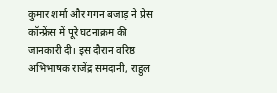कुमार शर्मा और गगन बजाड़ ने प्रेस कॉन्फ्रेंस में पूरे घटनाक्रम की जानकारी दी। इस दौरान वरिष्ठ अभिभाषक राजेंद्र समदानी, राहुल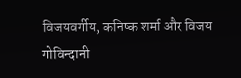विजयवर्गीय, कनिष्क शर्मा और विजय गोविन्दानी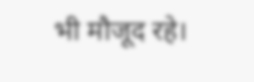भी मौजूद रहे।